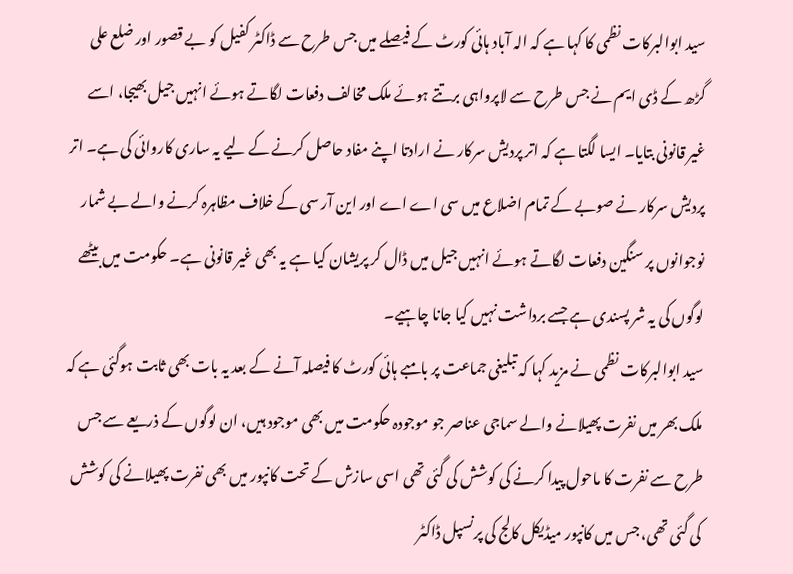سید ابوالبرکات نظمی کا کہا ہے کہ الہ آباد ہائی کورٹ کے فیصلے میں جس طرح سے ڈاکٹر کفیل کو بے قصور اور ضلع علی گڑھ کے ڈی ایم نے جس طرح سے لاپرواہی برتتے ہوئے ملک مخالف دفعات لگاتے ہوئے انہیں جیل بھیجا، اسے غیر قانونی بتایا۔ ایسا لگتا ہے کہ اتر پردیش سرکار نے ارادتا اپنے مفاد حاصل کرنے کے لیے یہ ساری کاروائی کی ہے۔ اتر پردیش سرکار نے صوبے کے تمام اضلاع میں سی اے اے اور این آر سی کے خلاف مظاہرہ کرنے والے بے شمار نوجوانوں پر سنگین دفعات لگاتے ہوئے انہیں جیل میں ڈال کر پریشان کیا ہے یہ بھی غیر قانونی ہے۔ حکومت میں بیٹھے لوگوں کی یہ شر پسندی ہے جسے برداشت نہیں کیا جانا چاہیے۔
سید ابوالبرکات نظمی نے مزید کہا کہ تبلیغی جماعت پر بامبے ہائی کورٹ کا فیصلہ آنے کے بعد یہ بات بھی ثابت ہوگئی ہے کہ ملک بھر میں نفرت پھیلانے والے سماجی عناصر جو موجودہ حکومت میں بھی موجود ہیں، ان لوگوں کے ذریعے سے جس طرح سے نفرت کا ماحول پیدا کرنے کی کوشش کی گئی تھی اسی سازش کے تحت کانپور میں بھی نفرت پھیلانے کی کوشش کی گئی تھی، جس میں کانپور میڈیکل کالج کی پرنسپل ڈاکٹر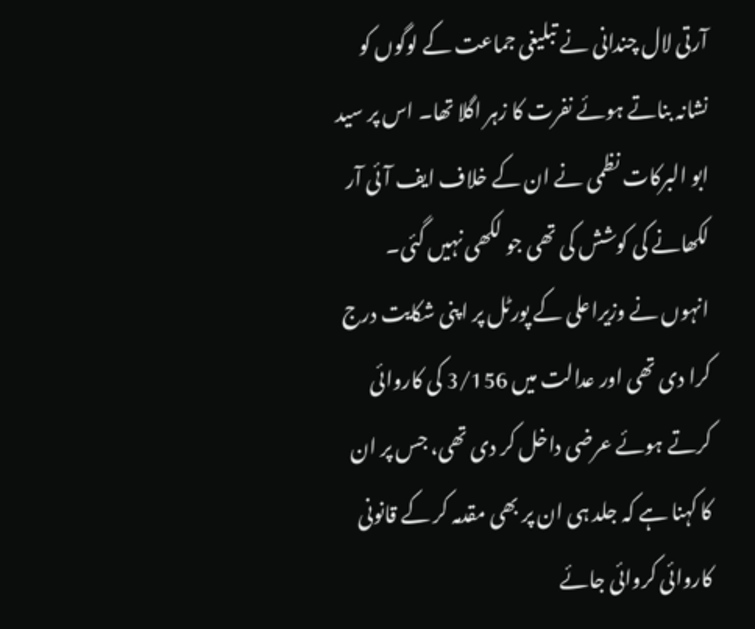آرتی لال چندانی نے تبلیغی جماعت کے لوگوں کو نشانہ بناتے ہوئے نفرت کا زہر اگلا تھا۔ اس پر سید ابو البرکات نظمی نے ان کے خلاف ایف آئی آر لکھانے کی کوشش کی تھی جو لکھی نہیں گئی۔ انہوں نے وزیراعلی کے پورٹل پر اپنی شکایت درج کرا دی تھی اور عدالت میں 3/156 کی کاروائی کرتے ہوئے عرضی داخل کر دی تھی، جس پر ان کا کہنا ہے کہ جلد ہی ان پر بھی مقدمہ کر کے قانونی کاروائی کروائی جائے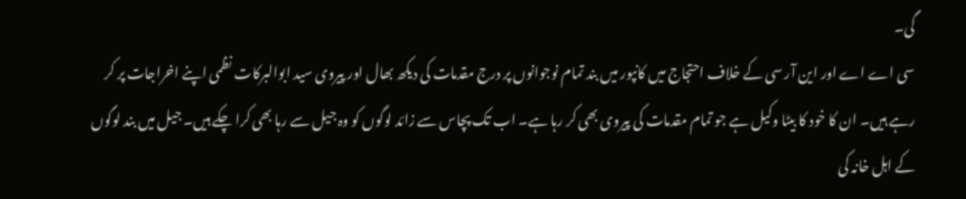گی۔
سی اے اے اور این آر سی کے خلاف احتجاج میں کانپور میں بند تمام نوجوانوں پر درج مقدمات کی دیکھ بھال اور پیروی سید ابوالبرکات نظمی اپنے اخراجات پر کر رہے ہیں۔ ان کا خود کا بیٹا وکیل ہے جو تمام مقدمات کی پیروی بھی کر رہا ہے۔ اب تک پچاس سے زائد لوگوں کو وہ جیل سے رہا بھی کرا چکے ہیں۔ جیل میں بند لوگوں کے اہل خانہ کی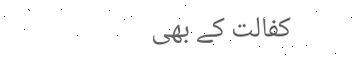کفالت کے بھی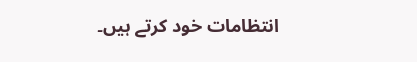انتظامات خود کرتے ہیں۔